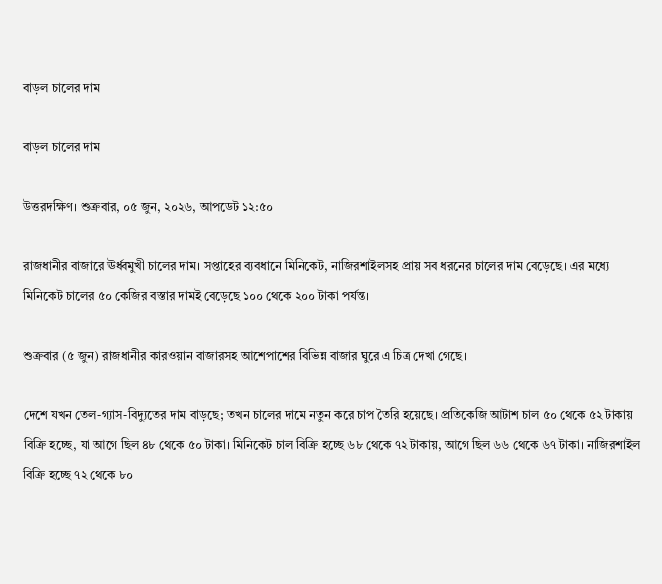বাড়ল চালের দাম

বাড়ল চালের দাম

উত্তরদক্ষিণ। শুক্রবার, ০৫ জুন, ২০২৬, আপডেট ১২:৫০

রাজধানীর বাজারে ঊর্ধ্বমুখী চালের দাম। সপ্তাহের ব্যবধানে মিনিকেট, নাজিরশাইলসহ প্রায় সব ধরনের চালের দাম বেড়েছে। এর মধ্যে মিনিকেট চালের ৫০ কেজির বস্তার দামই বেড়েছে ১০০ থেকে ২০০ টাকা পর্যন্ত।

শুক্রবার (৫ জুন) রাজধানীর কারওয়ান বাজারসহ আশেপাশের বিভিন্ন বাজার ঘুরে এ চিত্র দেখা গেছে।

দেশে যখন তেল-গ্যাস-বিদ্যুতের দাম বাড়ছে; তখন চালের দামে নতুন করে চাপ তৈরি হয়েছে। প্রতিকেজি আটাশ চাল ৫০ থেকে ৫২ টাকায় বিক্রি হচ্ছে, যা আগে ছিল ৪৮ থেকে ৫০ টাকা। মিনিকেট চাল বিক্রি হচ্ছে ৬৮ থেকে ৭২ টাকায়, আগে ছিল ৬৬ থেকে ৬৭ টাকা। নাজিরশাইল বিক্রি হচ্ছে ৭২ থেকে ৮০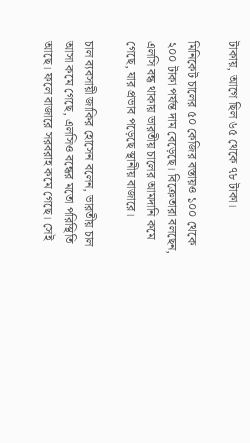টাকায়, আগে ছিল ৬৫ থেকে ৭৮ টাকা।

মিনিকেট চালের ৫০ কেজির বস্তায়ও ১০০ থেকে ২০০ টাকা পর্যন্ত দাম বেড়েছে। বিক্রেতারা বলছেন, এলসি বন্ধ থাকায় ভারতীয় চালের আমদানি কমে গেছে, যার প্রভাব পড়েছে স্থানীয় বাজারে।

চাল ব্যবসায়ী জাকির হোসেন বলেন, ভারতীয় চাল আসা কমে গেছে, এলসিও বন্ধের মতো পরিস্থিতি আছে। ফলে বাজারে সরবরাহ কমে গেছে। সেই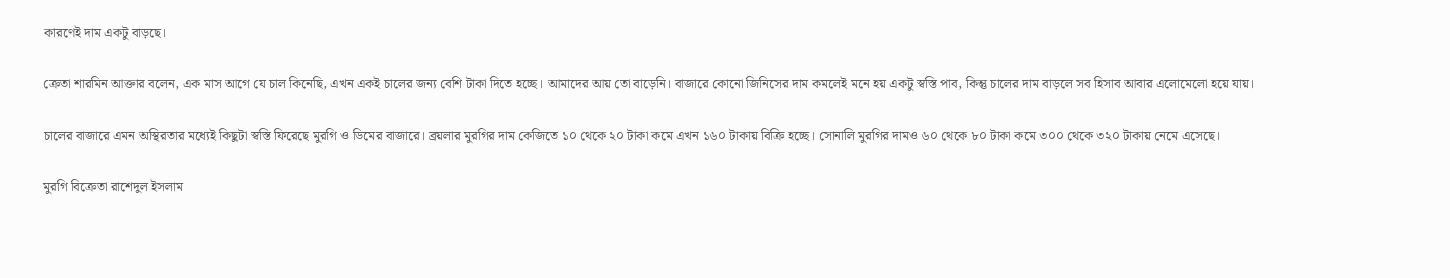কারণেই দাম একটু বাড়ছে।

ক্রেতা শারমিন আক্তার বলেন, এক মাস আগে যে চাল কিনেছি, এখন একই চালের জন্য বেশি টাকা দিতে হচ্ছে। আমাদের আয় তো বাড়েনি। বাজারে কোনো জিনিসের দাম কমলেই মনে হয় একটু স্বস্তি পাব, কিন্তু চালের দাম বাড়লে সব হিসাব আবার এলোমেলো হয়ে যায়।

চালের বাজারে এমন অস্থিরতার মধ্যেই কিছুটা স্বস্তি ফিরেছে মুরগি ও ডিমের বাজারে। ব্রয়লার মুরগির দাম কেজিতে ১০ থেকে ২০ টাকা কমে এখন ১৬০ টাকায় বিক্রি হচ্ছে। সোনালি মুরগির দামও ৬০ থেকে ৮০ টাকা কমে ৩০০ থেকে ৩২০ টাকায় নেমে এসেছে।

মুরগি বিক্রেতা রাশেদুল ইসলাম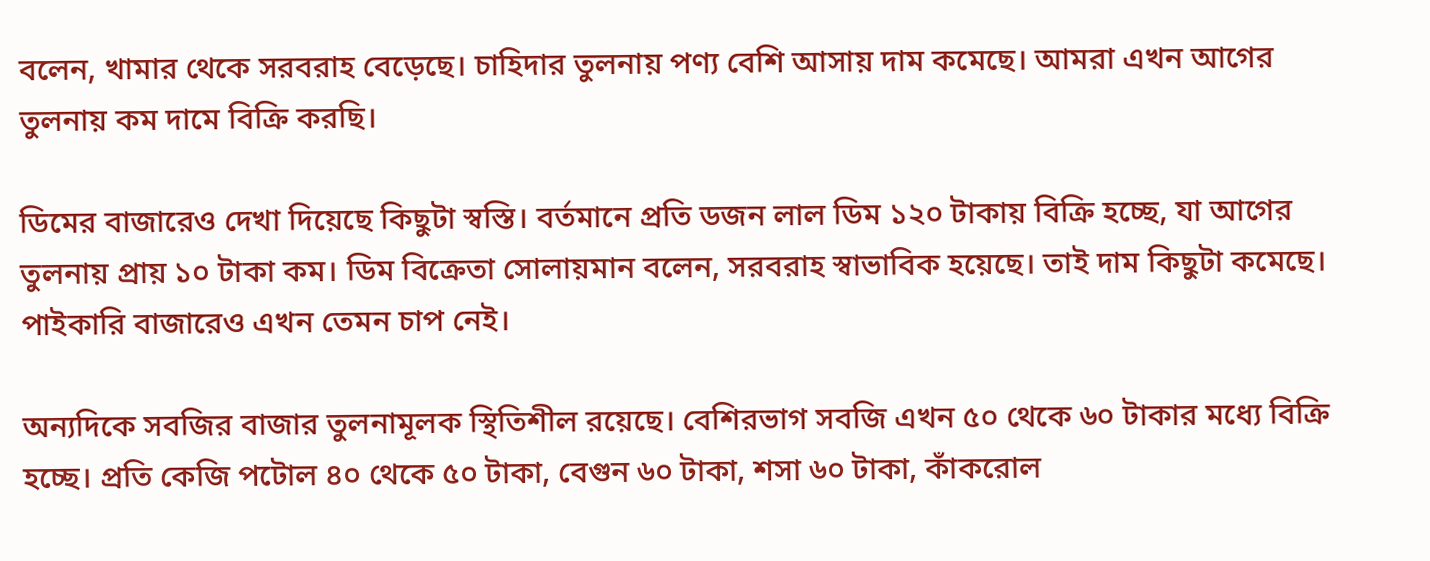বলেন, খামার থেকে সরবরাহ বেড়েছে। চাহিদার তুলনায় পণ্য বেশি আসায় দাম কমেছে। আমরা এখন আগের তুলনায় কম দামে বিক্রি করছি।

ডিমের বাজারেও দেখা দিয়েছে কিছুটা স্বস্তি। বর্তমানে প্রতি ডজন লাল ডিম ১২০ টাকায় বিক্রি হচ্ছে, যা আগের তুলনায় প্রায় ১০ টাকা কম। ডিম বিক্রেতা সোলায়মান বলেন, সরবরাহ স্বাভাবিক হয়েছে। তাই দাম কিছুটা কমেছে। পাইকারি বাজারেও এখন তেমন চাপ নেই।

অন্যদিকে সবজির বাজার তুলনামূলক স্থিতিশীল রয়েছে। বেশিরভাগ সবজি এখন ৫০ থেকে ৬০ টাকার মধ্যে বিক্রি হচ্ছে। প্রতি কেজি পটোল ৪০ থেকে ৫০ টাকা, বেগুন ৬০ টাকা, শসা ৬০ টাকা, কাঁকরোল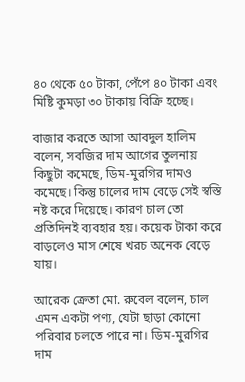৪০ থেকে ৫০ টাকা, পেঁপে ৪০ টাকা এবং মিষ্টি কুমড়া ৩০ টাকায় বিক্রি হচ্ছে।

বাজার করতে আসা আবদুল হালিম বলেন, সবজির দাম আগের তুলনায় কিছুটা কমেছে, ডিম-মুরগির দামও কমেছে। কিন্তু চালের দাম বেড়ে সেই স্বস্তি নষ্ট করে দিয়েছে। কারণ চাল তো প্রতিদিনই ব্যবহার হয়। কয়েক টাকা করে বাড়লেও মাস শেষে খরচ অনেক বেড়ে যায়।

আরেক ক্রেতা মো. রুবেল বলেন, চাল এমন একটা পণ্য, যেটা ছাড়া কোনো পরিবার চলতে পারে না। ডিম-মুরগির দাম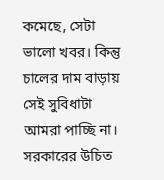কমেছে, সেটা ভালো খবর। কিন্তু চালের দাম বাড়ায় সেই সুবিধাটা আমরা পাচ্ছি না। সরকারের উচিত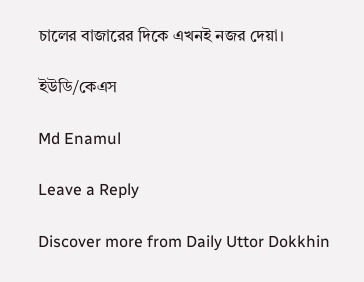চালের বাজারের দিকে এখনই নজর দেয়া।

ইউডি/কেএস

Md Enamul

Leave a Reply

Discover more from Daily Uttor Dokkhin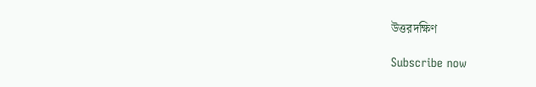উত্তরদক্ষিণ

Subscribe now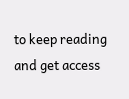to keep reading and get access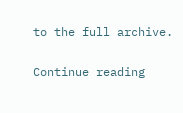to the full archive.

Continue reading